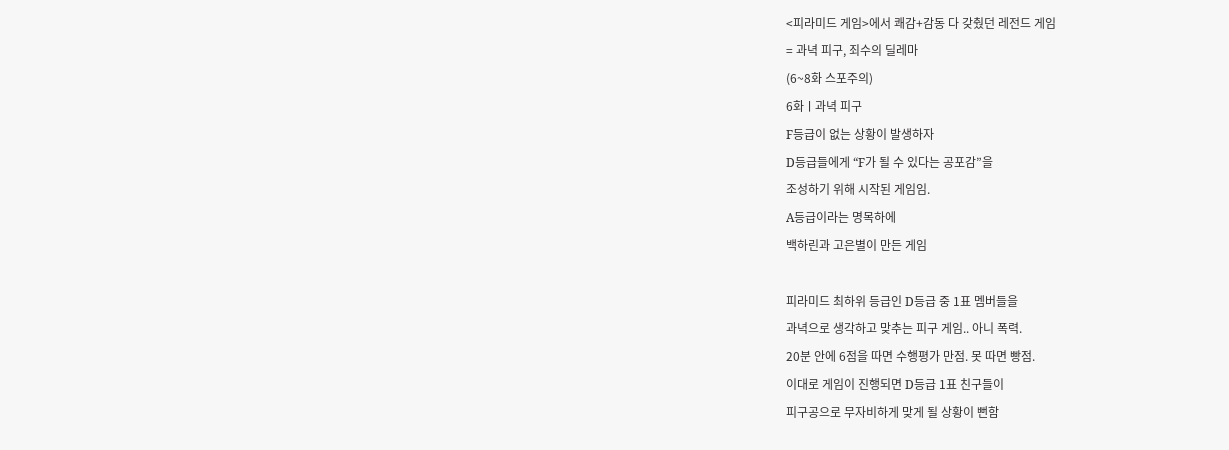<피라미드 게임>에서 쾌감+감동 다 갖췄던 레전드 게임
= 과녁 피구, 죄수의 딜레마
(6~8화 스포주의)
6화ㅣ과녁 피구
F등급이 없는 상황이 발생하자
D등급들에게 “F가 될 수 있다는 공포감”을
조성하기 위해 시작된 게임임.
A등급이라는 명목하에
백하린과 고은별이 만든 게임

피라미드 최하위 등급인 D등급 중 1표 멤버들을
과녁으로 생각하고 맞추는 피구 게임.. 아니 폭력.
20분 안에 6점을 따면 수행평가 만점. 못 따면 빵점.
이대로 게임이 진행되면 D등급 1표 친구들이
피구공으로 무자비하게 맞게 될 상황이 뻔함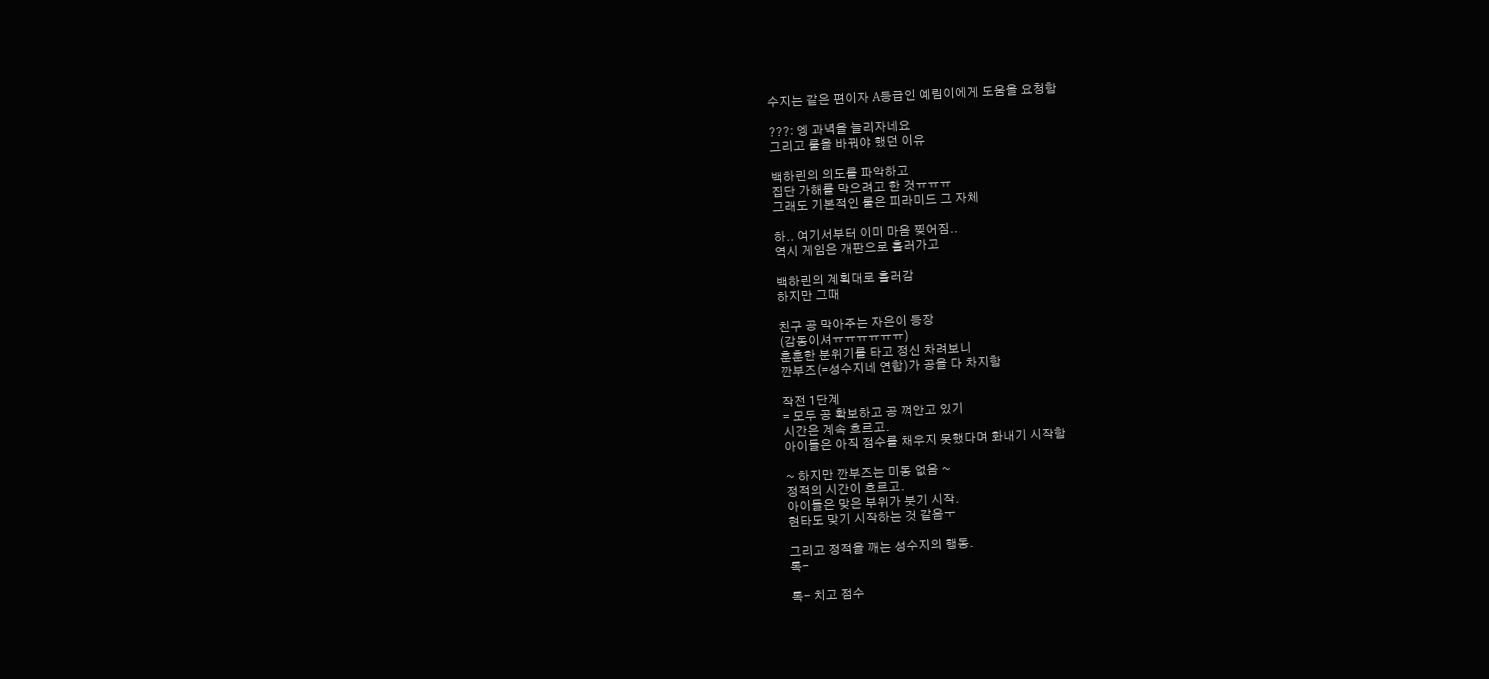수지는 같은 편이자 A등급인 예림이에게 도움을 요청함

???: 엥 과녁을 늘리자네요
그리고 룰을 바꿔야 했던 이유

백하린의 의도를 파악하고
집단 가해를 막으려고 한 것ㅠㅠㅠ
그래도 기본적인 룰은 피라미드 그 자체

하.. 여기서부터 이미 마음 찢어짐..
역시 게임은 개판으로 흘러가고

백하린의 계획대로 흘러감
하지만 그때

친구 공 막아주는 자은이 등장
(감동이셔ㅠㅠㅠㅠㅠㅠ)
훈훈한 분위기를 타고 정신 차려보니
깐부즈(=성수지네 연합)가 공을 다 차지함

작전 1단계
= 모두 공 확보하고 공 껴안고 있기
시간은 계속 흐르고.
아이들은 아직 점수를 채우지 못했다며 화내기 시작함

~ 하지만 깐부즈는 미동 없음 ~
정적의 시간이 흐르고.
아이들은 맞은 부위가 붓기 시작.
현타도 맞기 시작하는 것 같음ㅜ

그리고 정적을 깨는 성수지의 행동.
톡-

톡- 치고 점수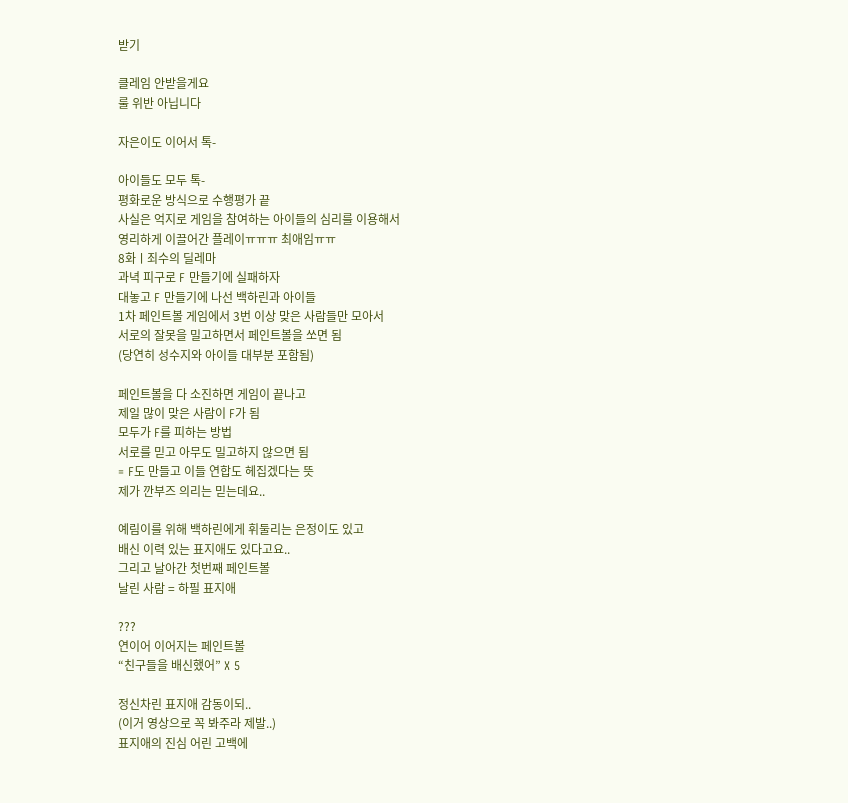받기

클레임 안받을게요
룰 위반 아닙니다

자은이도 이어서 톡-

아이들도 모두 톡-
평화로운 방식으로 수행평가 끝
사실은 억지로 게임을 참여하는 아이들의 심리를 이용해서
영리하게 이끌어간 플레이ㅠㅠㅠ 최애임ㅠㅠ
8화ㅣ죄수의 딜레마
과녁 피구로 F 만들기에 실패하자
대놓고 F 만들기에 나선 백하린과 아이들
1차 페인트볼 게임에서 3번 이상 맞은 사람들만 모아서
서로의 잘못을 밀고하면서 페인트볼을 쏘면 됨
(당연히 성수지와 아이들 대부분 포함됨)

페인트볼을 다 소진하면 게임이 끝나고
제일 많이 맞은 사람이 F가 됨
모두가 F를 피하는 방법
서로를 믿고 아무도 밀고하지 않으면 됨
= F도 만들고 이들 연합도 헤집겠다는 뜻
제가 깐부즈 의리는 믿는데요..

예림이를 위해 백하린에게 휘둘리는 은정이도 있고
배신 이력 있는 표지애도 있다고요..
그리고 날아간 첫번째 페인트볼
날린 사람 = 하필 표지애

???
연이어 이어지는 페인트볼
“친구들을 배신했어” X 5

정신차린 표지애 감동이되..
(이거 영상으로 꼭 봐주라 제발..)
표지애의 진심 어린 고백에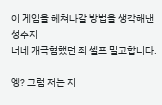이 게임을 헤쳐나갈 방법을 생각해낸 성수지
너네 개극혐했던 죄 셀프 밀고합니다.

엥? 그럼 저는 지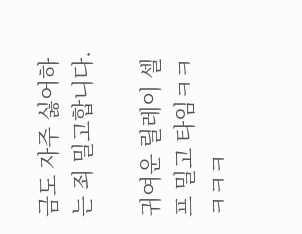금도 자주 싫어하는 죄 밀고합니다.

귀여운 릴레이 셀프 밀고 타임ㅋㅋㅋㅋㅋ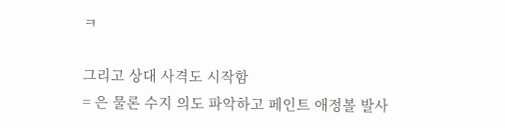ㅋ

그리고 상대 사격도 시작함
= 은 물론 수지 의도 파악하고 페인트 애정볼 발사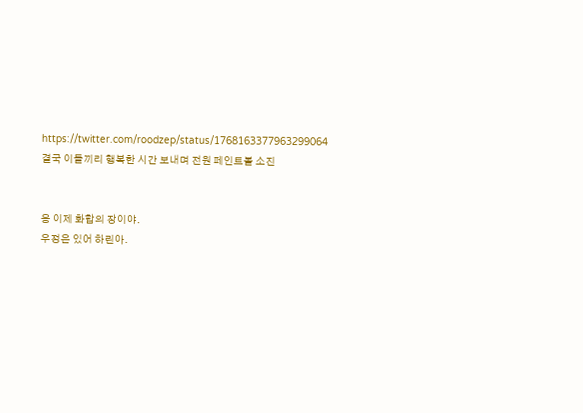https://twitter.com/roodzep/status/1768163377963299064
결국 이들끼리 행복한 시간 보내며 전원 페인트볼 소진


응 이제 화합의 장이야.
우정은 있어 하린아.